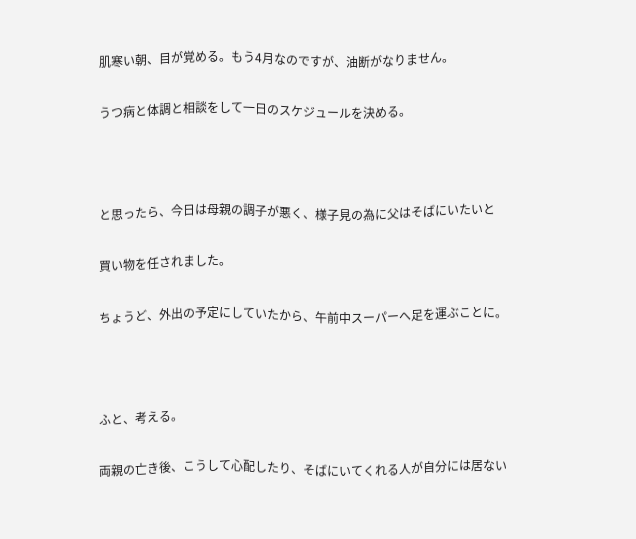肌寒い朝、目が覚める。もう4月なのですが、油断がなりません。

うつ病と体調と相談をして一日のスケジュールを決める。



と思ったら、今日は母親の調子が悪く、様子見の為に父はそばにいたいと

買い物を任されました。

ちょうど、外出の予定にしていたから、午前中スーパーへ足を運ぶことに。



ふと、考える。

両親の亡き後、こうして心配したり、そばにいてくれる人が自分には居ない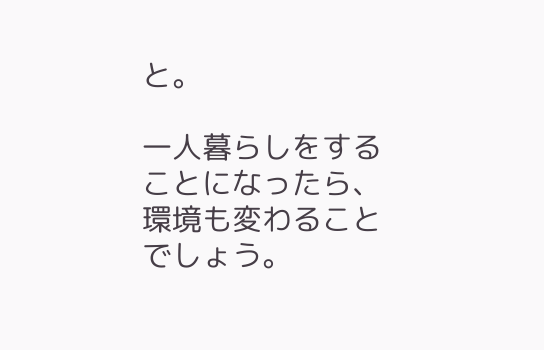と。

一人暮らしをすることになったら、環境も変わることでしょう。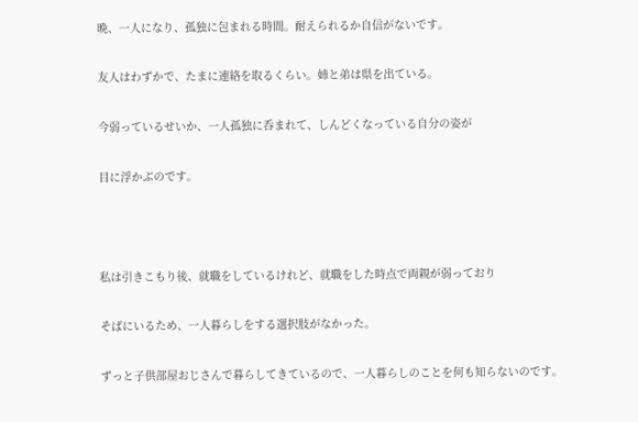晩、一人になり、孤独に包まれる時間。耐えられるか自信がないです。

友人はわずかで、たまに連絡を取るくらい。姉と弟は県を出ている。

今弱っているせいか、一人孤独に呑まれて、しんどくなっている自分の姿が

目に浮かぶのです。



私は引きこもり後、就職をしているけれど、就職をした時点で両親が弱っており

そばにいるため、一人暮らしをする選択肢がなかった。

ずっと子供部屋おじさんで暮らしてきているので、一人暮らしのことを何も知らないのです。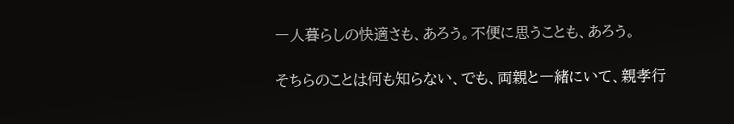一人暮らしの快適さも、あろう。不便に思うことも、あろう。

そちらのことは何も知らない、でも、両親と一緒にいて、親孝行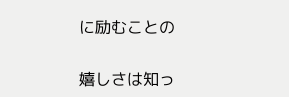に励むことの

嬉しさは知っ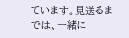ています。見送るまでは、一緒に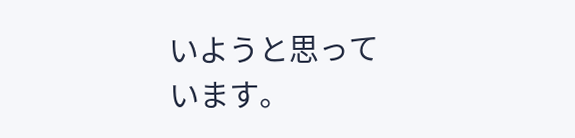いようと思っています。